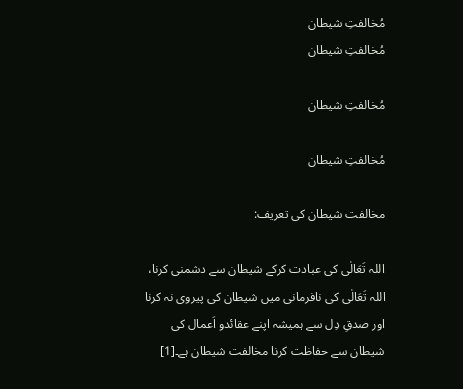مُخالفتِ شیطان
مُخالفتِ شیطان

مُخالفتِ شیطان

مُخالفتِ شیطان

مخالفت شیطان کی تعریف:

اللہ تَعَالٰی کی عبادت کرکے شیطان سے دشمنی کرنا، اللہ تَعَالٰی کی نافرمانی میں شیطان کی پیروی نہ کرنا اور صدقِ دِل سے ہمیشہ اپنے عقائدو اَعمال کی شیطان سے حفاظت کرنا مخالفت شیطان ہے۔[1]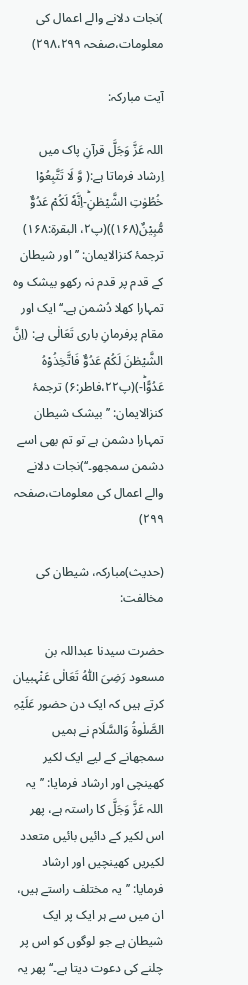)نجات دلانے والے اعمال کی معلومات،صفحہ ۲۹۸،۲۹۹)

آیت مبارکہ:

اللہ عَزَّ وَجَلَّ قرآنِ پاک میں اِرشاد فرماتا ہے:( وَّ لَا تَتَّبِعُوْا خُطُوٰتِ الشَّیْطٰنِؕ-اِنَّهٗ لَكُمْ عَدُوٌّ مُّبِیْنٌ(۱۶۸))(پ۲، البقرۃ:۱۶۸) ترجمۂ کنزالایمان: ’’اور شیطان کے قدم پر قدم نہ رکھو بیشک وہ تمہارا کھلا دُشمن ہے۔‘‘ایک اور مقام پرفرمانِ باری تَعَالٰی ہے: (اِنَّ الشَّیْطٰنَ لَكُمْ عَدُوٌّ فَاتَّخِذُوْهُ عَدُوًّاؕ-)(پ۲۲،فاطر:۶) ترجمۂ کنزالایمان: ’’بیشک شیطان تمہارا دشمن ہے تو تم بھی اسے دشمن سمجھو۔‘‘)نجات دلانے والے اعمال کی معلومات،صفحہ ۲۹۹)

(حدیث)مبارکہ، شیطان کی مخالفت:

حضرت سیدنا عبداللہ بن مسعود رَضِیَ اللّٰہُ تَعَالٰی عَنْہبیان کرتے ہیں کہ ایک دن حضور عَلَیْہِ الصَّلٰوۃُ وَالسَّلَام نے ہمیں سمجھانے کے لیے ایک لکیر کھینچی اور ارشاد فرمایا: ’’یہ اللہ عَزَّ وَجَلَّ کا راستہ ہے، پھر اس لکیر کے دائیں بائیں متعدد لکیریں کھینچیں اور ارشاد فرمایا: ’’یہ مختلف راستے ہیں، ان میں سے ہر ایک پر ایک شیطان ہے جو لوگوں کو اس پر چلنے کی دعوت دیتا ہے۔‘‘ پھر یہ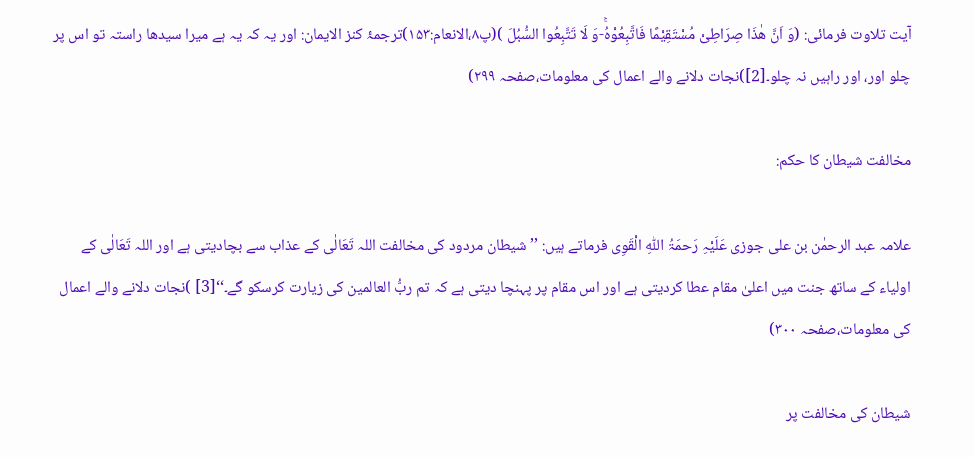آیت تلاوت فرمائی: (وَ اَنَّ هٰذَا صِرَاطِیْ مُسْتَقِیْمًا فَاتَّبِعُوْهُۚ-وَ لَا تَتَّبِعُوا السُّبُلَ )(پ۸،الانعام:۱۵۳)ترجمۂ کنز الایمان: اور یہ کہ یہ ہے میرا سیدھا راستہ تو اس پر چلو اور، اور راہیں نہ چلو۔[2])نجات دلانے والے اعمال کی معلومات،صفحہ ۲۹۹)

مخالفت شیطان کا حکم:

علامہ عبد الرحمٰن بن علی جوزی عَلَیْہِ رَحمَۃُ اللّٰہِ الْقَوِی فرماتے ہیں: ’’شیطان مردود کی مخالفت اللہ تَعَالٰی کے عذاب سے بچادیتی ہے اور اللہ تَعَالٰی کے اولیاء کے ساتھ جنت میں اعلیٰ مقام عطا کردیتی ہے اور اس مقام پر پہنچا دیتی ہے کہ تم ربُّ العالمین کی زیارت کرسکو گے۔‘‘[3] )نجات دلانے والے اعمال کی معلومات،صفحہ ۳۰۰)

شیطان کی مخالفت پر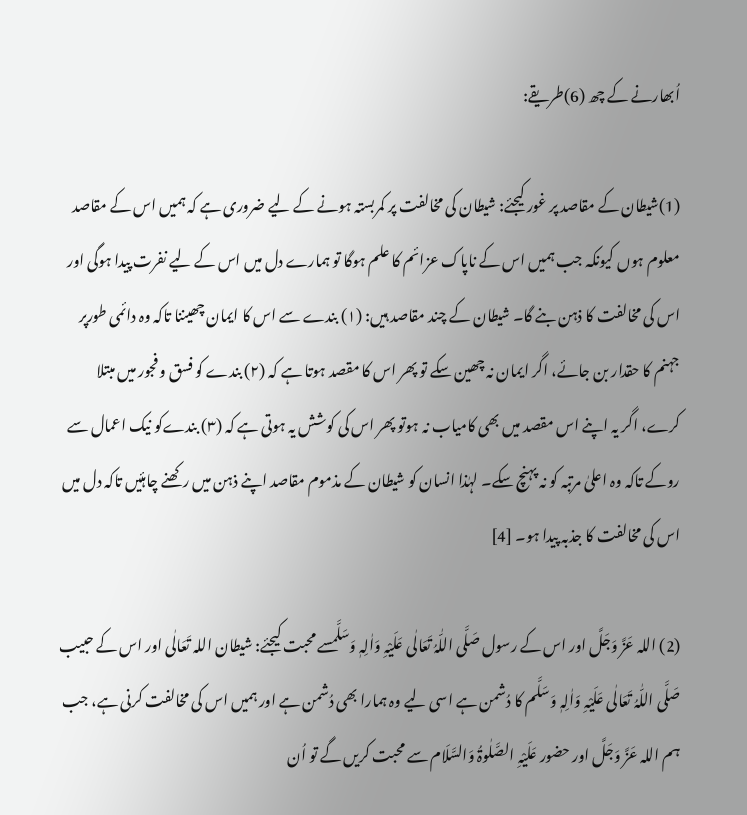اُبھارنے کے چھ (6)طریقے:

(1)شیطان کے مقاصد پر غور کیجئے: شیطان کی مخالفت پر کمربستہ ہونے کے لیے ضروری ہے کہ ہمیں اس کے مقاصد معلوم ہوں کیونکہ جب ہمیں اس کے ناپاک عزائم کا علم ہوگا تو ہمارے دل میں اس کے لیے نفرت پیدا ہوگی اور اس کی مخالفت کا ذہن بنے گا۔ شیطان کے چند مقاصد ہیں: (۱) بندے سے اس کا ایمان چھیننا تاکہ وہ دائمی طورپر جہنم کا حقدار بن جائے، اگر ایمان نہ چھین سکے تو پھر اس کا مقصد ہوتا ہے کہ (۲) بندے کو فسق و فجور میں مبتلا کرے، اگر یہ اپنے اس مقصد میں بھی کامیاب نہ ہوتو پھر اس کی کوشش یہ ہوتی ہے کہ (۳) بندےکو نیک اعمال سے روکے تاکہ وہ اعلیٰ مرتبہ کو نہ پہنچ سکے۔ لہٰذا انسان کو شیطان کے مذموم مقاصد اپنے ذہن میں رکھنے چاہئیں تاکہ دل میں اس کی مخالفت کا جذبہ پیدا ہو۔ [4]

(2) اللہ عَزَّ وَجَلَّ اور اس کے رسول صَلَّی اللّٰہُ تَعَالٰی عَلَیْہِ وَاٰلِہٖ وَسَلَّمسے محبت کیجئے: شیطان اللہ تَعَالٰی اور اس کے حبیب صَلَّی اللّٰہُ تَعَالٰی عَلَیْہِ وَاٰلِہٖ وَسَلَّم کا دُشمن ہے اسی لیے وہ ہمارا بھی دُشمن ہے اور ہمیں اس کی مخالفت کرنی ہے، جب ہم اللہ عَزَّ وَجَلَّ اور حضور عَلَیْہِ الصَّلٰوۃُ وَالسَّلَام سے محبت کریں گے تو اُن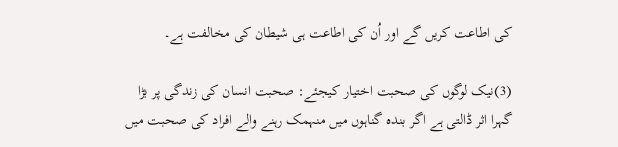کی اطاعت کریں گے اور اُن کی اطاعت ہی شیطان کی مخالفت ہے۔

(3)نیک لوگوں کی صحبت اختیار کیجئے: صحبت انسان کی زندگی پر بڑا گہرا اثر ڈالتی ہے اگر بندہ گناہوں میں منہمک رہنے والے افراد کی صحبت میں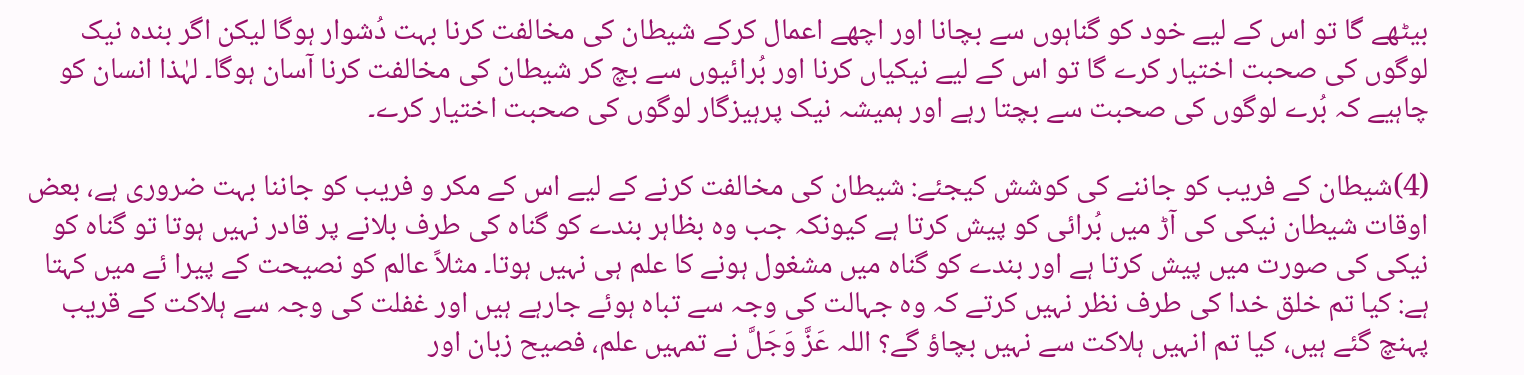بیٹھے گا تو اس کے لیے خود کو گناہوں سے بچانا اور اچھے اعمال کرکے شیطان کی مخالفت کرنا بہت دُشوار ہوگا لیکن اگر بندہ نیک لوگوں کی صحبت اختیار کرے گا تو اس کے لیے نیکیاں کرنا اور بُرائیوں سے بچ کر شیطان کی مخالفت کرنا آسان ہوگا۔ لہٰذا انسان کو چاہیے کہ بُرے لوگوں کی صحبت سے بچتا رہے اور ہمیشہ نیک پرہیزگار لوگوں کی صحبت اختیار کرے۔

(4)شیطان کے فریب کو جاننے کی کوشش کیجئے: شیطان کی مخالفت کرنے کے لیے اس کے مکر و فریب کو جاننا بہت ضروری ہے، بعض اوقات شیطان نیکی کی آڑ میں بُرائی کو پیش کرتا ہے کیونکہ جب وہ بظاہر بندے کو گناہ کی طرف بلانے پر قادر نہیں ہوتا تو گناہ کو نیکی کی صورت میں پیش کرتا ہے اور بندے کو گناہ میں مشغول ہونے کا علم ہی نہیں ہوتا۔ مثلاً عالم کو نصیحت کے پیرا ئے میں کہتا ہے: کیا تم خلق خدا کی طرف نظر نہیں کرتے کہ وہ جہالت کی وجہ سے تباہ ہوئے جارہے ہیں اور غفلت کی وجہ سے ہلاکت کے قریب پہنچ گئے ہیں، کیا تم انہیں ہلاکت سے نہیں بچاؤ گے؟ اللہ عَزَّ وَجَلَّ نے تمہیں علم، فصیح زبان اور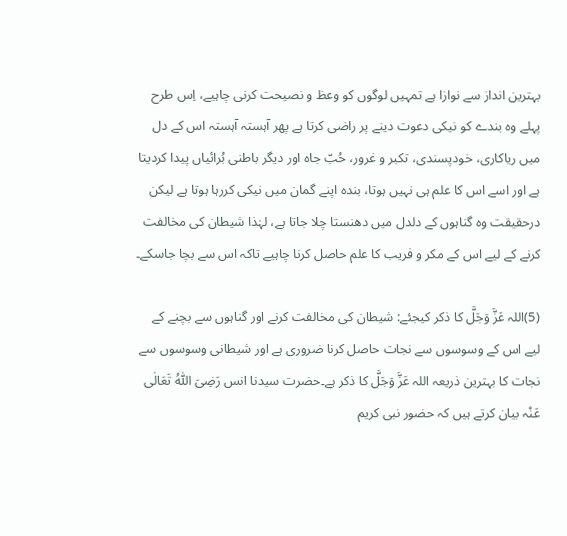بہترین انداز سے نوازا ہے تمہیں لوگوں کو وعظ و نصیحت کرنی چاہیے، اِس طرح پہلے وہ بندے کو نیکی دعوت دینے پر راضی کرتا ہے پھر آہستہ آہستہ اس کے دل میں ریاکاری، خودپسندی، تکبر و غرور، حُبّ جاہ اور دیگر باطنی بُرائیاں پیدا کردیتا ہے اور اسے اس کا علم ہی نہیں ہوتا، بندہ اپنے گمان میں نیکی کررہا ہوتا ہے لیکن درحقیقت وہ گناہوں کے دلدل میں دھنستا چلا جاتا ہے، لہٰذا شیطان کی مخالفت کرنے کے لیے اس کے مکر و فریب کا علم حاصل کرنا چاہیے تاکہ اس سے بچا جاسکے۔

(5)اللہ عَزَّ وَجَلَّ کا ذکر کیجئے: شیطان کی مخالفت کرنے اور گناہوں سے بچنے کے لیے اس کے وسوسوں سے نجات حاصل کرنا ضروری ہے اور شیطانی وسوسوں سے نجات کا بہترین ذریعہ اللہ عَزَّ وَجَلَّ کا ذکر ہے۔حضرت سیدنا انس رَضِیَ اللّٰہُ تَعَالٰی عَنْہ بیان کرتے ہیں کہ حضور نبی کریم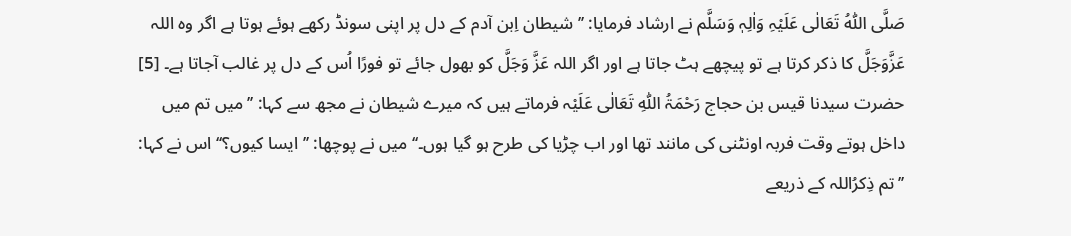صَلَّی اللّٰہُ تَعَالٰی عَلَیْہِ وَاٰلِہٖ وَسَلَّم نے ارشاد فرمایا: ’’شیطان اِبن آدم کے دل پر اپنی سونڈ رکھے ہوئے ہوتا ہے اگر وہ اللہ عَزَّوَجَلَّ کا ذکر کرتا ہے تو پیچھے ہٹ جاتا ہے اور اگر اللہ عَزَّ وَجَلَّ کو بھول جائے تو فورًا اُس کے دل پر غالب آجاتا ہے۔ [5] حضرت سیدنا قیس بن حجاج رَحْمَۃُ اللّٰہِ تَعَالٰی عَلَیْہ فرماتے ہیں کہ میرے شیطان نے مجھ سے کہا: ’’میں تم میں داخل ہوتے وقت فربہ اونٹنی کی مانند تھا اور اب چڑیا کی طرح ہو گیا ہوں۔‘‘ میں نے پوچھا: ’’ایسا کیوں؟‘‘ اس نے کہا: ’’تم ذِکرُاللہ کے ذریعے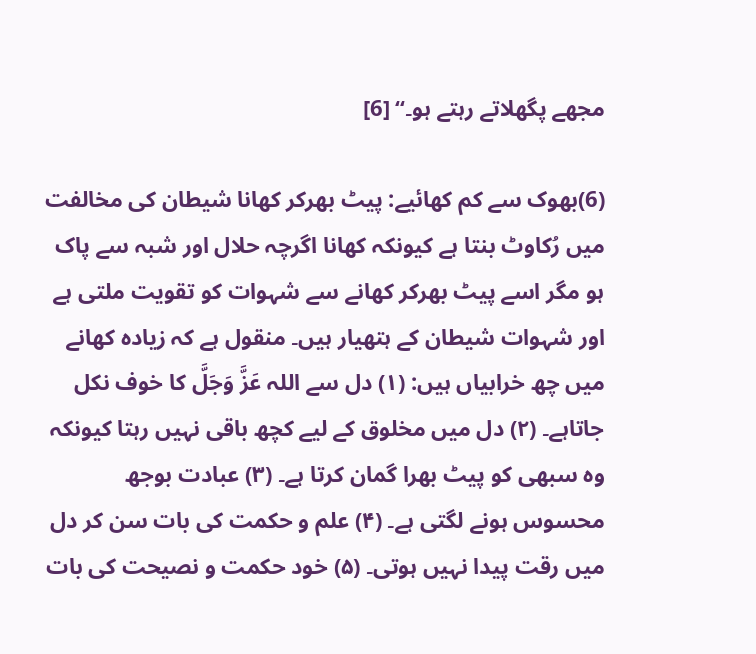مجھے پگھلاتے رہتے ہو۔‘‘ [6]

(6)بھوک سے کم کھائیے: پیٹ بھرکر کھانا شیطان کی مخالفت میں رُکاوٹ بنتا ہے کیونکہ کھانا اگرچہ حلال اور شبہ سے پاک ہو مگر اسے پیٹ بھرکر کھانے سے شہوات کو تقویت ملتی ہے اور شہوات شیطان کے ہتھیار ہیں۔ منقول ہے کہ زیادہ کھانے میں چھ خرابیاں ہیں: (۱) دل سے اللہ عَزَّ وَجَلَّ کا خوف نکل جاتاہے۔ (۲) دل میں مخلوق کے لیے کچھ باقی نہیں رہتا کیونکہ وہ سبھی کو پیٹ بھرا گمان کرتا ہے۔ (۳) عبادت بوجھ محسوس ہونے لگتی ہے۔ (۴) علم و حکمت کی بات سن کر دل میں رقت پیدا نہیں ہوتی۔ (۵) خود حکمت و نصیحت کی بات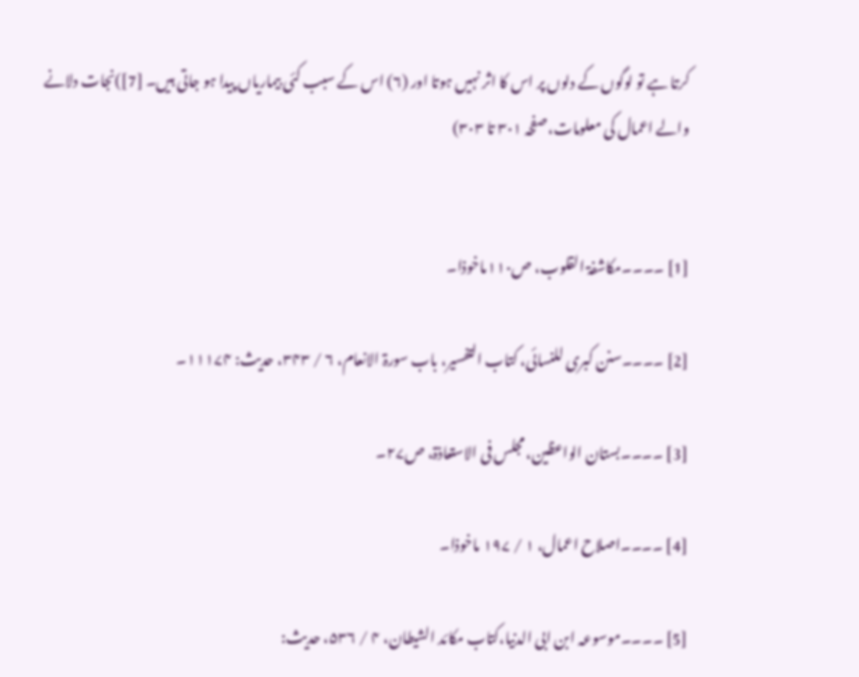کرتا ہے تو لوگوں کے دلوں پر اس کا اثر نہیں ہوتا اور (۶) اس کے سبب کئی بیماریاں پیدا ہو جاتی ہیں۔ [7])نجات دلانے والے اعمال کی معلومات،صفحہ ۳۰۱ تا ۳۰۳)


[1] ۔۔۔۔مکاشفۃ القلوب، ص۱۱۰ماخوذا۔

[2] ۔۔۔۔سنن کبری للنسائی، کتاب التفسیر، باب سورۃ الانعام، ۶ / ۳۴۳، حدیث: ۱۱۱۷۴۔

[3] ۔۔۔۔بستان الواعظین، مجلس فی الاستعاذۃ، ص۲۷۔

[4] ۔۔۔۔اصلاح اعمال، ۱ / ۱۹۷ ماخوذا۔

[5] ۔۔۔۔موسوعہ ابن ابی الدنیا،کتاب مکائد الشیطان، ۴ / ۵۳۶، حدیث: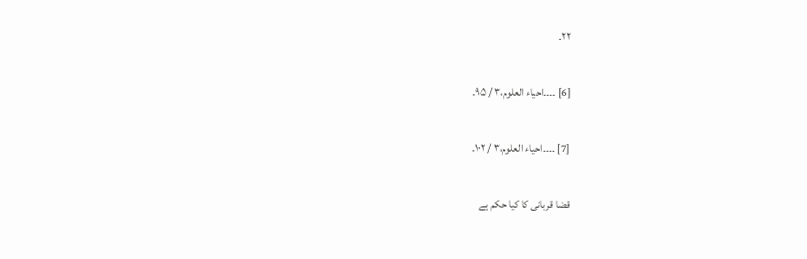۲۲۔

[6] ۔۔۔۔احیاء العلوم،۳ / ۹۵۔

[7] ۔۔۔۔احیاء العلوم،۳ / ۱۰۲۔

قضا قربانی کا کیا حکم ہے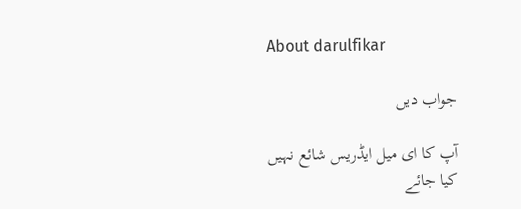About darulfikar

جواب دیں

آپ کا ای میل ایڈریس شائع نہیں کیا جائے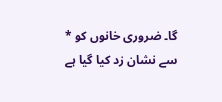گا۔ ضروری خانوں کو * سے نشان زد کیا گیا ہے